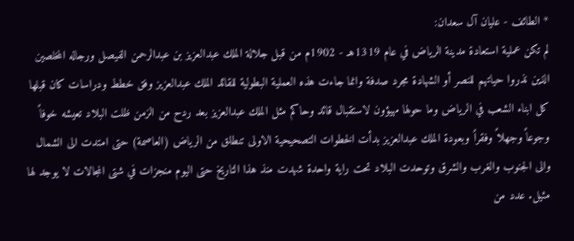* الطائف - عليان آل سعدان:
لم تكن عملية استعادة مدينة الرياض في عام 1319هـ - 1902م من قبل جلالة الملك عبدالعزيز بن عبدالرحمن الفيصل ورجاله المخلصين الذين نذروا حياتهم للنصر أو الشهادة مجرد صدفة وانما جاءت هذه العملية البطولية للقائد الملك عبدالعزيز وفق خطط ودراسات كان قبلها كل ابناء الشعب في الرياض وما حولها مهيؤون لاستقبال قائد وحاكم مثل الملك عبدالعزيز بعد ردح من الزمن ظلت البلاد تعيشه خوفاً وجوعاً وجهلاً وفقراً وبعودة الملك عبدالعزيز بدأت الخطوات التصحيحية الاولى تنطلق من الرياض (العاصمة) حتى امتدت الى الشمال والى الجنوب والغرب والشرق وتوحدت البلاد تحت راية واحدة شهدت منذ هذا التاريخ حتى اليوم منجزات في شتى المجالات لا يوجد لها مثيل. عدد من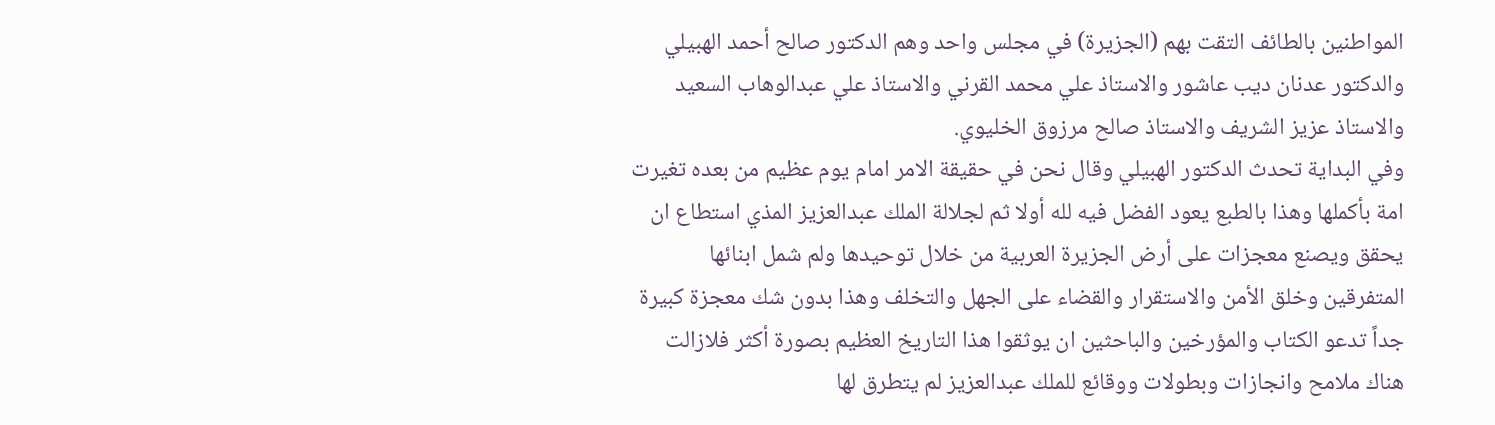المواطنين بالطائف التقت بهم (الجزيرة) في مجلس واحد وهم الدكتور صالح أحمد الهبيلي والدكتور عدنان ديب عاشور والاستاذ علي محمد القرني والاستاذ علي عبدالوهاب السعيد والاستاذ عزيز الشريف والاستاذ صالح مرزوق الخليوي.
وفي البداية تحدث الدكتور الهبيلي وقال نحن في حقيقة الامر امام يوم عظيم من بعده تغيرت امة بأكملها وهذا بالطبع يعود الفضل فيه لله أولا ثم لجلالة الملك عبدالعزيز المذي استطاع ان يحقق ويصنع معجزات على أرض الجزيرة العربية من خلال توحيدها ولم شمل ابنائها المتفرقين وخلق الأمن والاستقرار والقضاء على الجهل والتخلف وهذا بدون شك معجزة كبيرة جداً تدعو الكتاب والمؤرخين والباحثين ان يوثقوا هذا التاريخ العظيم بصورة أكثر فلازالت هناك ملامح وانجازات وبطولات ووقائع للملك عبدالعزيز لم يتطرق لها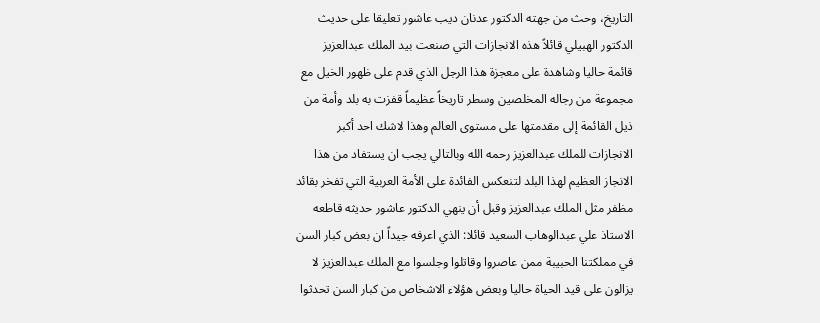التاريخ، وحث من جهته الدكتور عدنان ديب عاشور تعليقا على حديث الدكتور الهبيلي قائلاً هذه الانجازات التي صنعت بيد الملك عبدالعزيز قائمة حاليا وشاهدة على معجزة هذا الرجل الذي قدم على ظهور الخيل مع مجموعة من رجاله المخلصين وسطر تاريخاً عظيماً قفزت به بلد وأمة من ذيل القائمة إلى مقدمتها على مستوى العالم وهذا لاشك احد أكبر الانجازات للملك عبدالعزيز رحمه الله وبالتالي يجب ان يستفاد من هذا الانجاز العظيم لهذا البلد لتنعكس الفائدة على الأمة العربية التي تفخر بقائد مظفر مثل الملك عبدالعزيز وقبل أن ينهي الدكتور عاشور حديثه قاطعه الاستاذ علي عبدالوهاب السعيد قائلا: الذي اعرفه جيداً ان بعض كبار السن في مملكتنا الحبيبة ممن عاصروا وقاتلوا وجلسوا مع الملك عبدالعزيز لا يزالون على قيد الحياة حاليا وبعض هؤلاء الاشخاص من كبار السن تحدثوا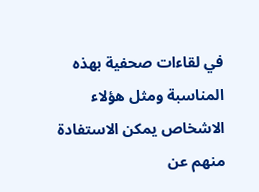في لقاءات صحفية بهذه المناسبة ومثل هؤلاء الاشخاص يمكن الاستفادة منهم عن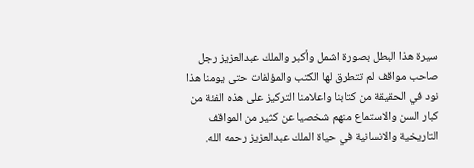سيرة هذا البطل بصورة اشمل وأكبر والملك عبدالعزيز رجل صاحب مواقف لم تتطرق لها الكتب والمؤلفات حتى يومنا هذا نود في الحقيقة من كتابنا واعلامنا التركيز على هذه الفئة من كبار السن والاستماع منهم شخصيا عن كثير من المواقف التاريخية والانسانية في حياة الملك عبدالعزيز رحمه الله.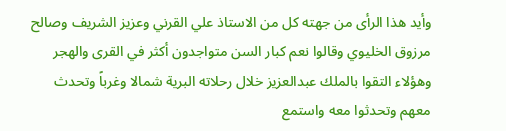وأيد هذا الرأى من جهته كل من الاستاذ علي القرني وعزيز الشريف وصالح مرزوق الخليوي وقالوا نعم كبار السن متواجدون أكثر في القرى والهجر وهؤلاء التقوا بالملك عبدالعزيز خلال رحلاته البرية شمالا وغرباً وتحدث معهم وتحدثوا معه واستمع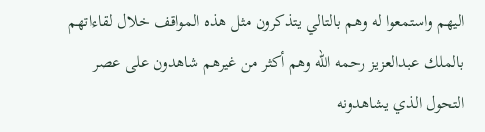اليهم واستمعوا له وهم بالتالي يتذكرون مثل هذه المواقف خلال لقاءاتهم بالملك عبدالعزيز رحمه الله وهم أكثر من غيرهم شاهدون على عصر التحول الذي يشاهدونه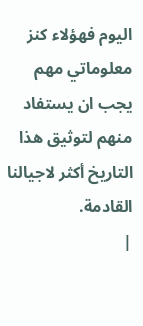اليوم فهؤلاء كنز معلوماتي مهم يجب ان يستفاد منهم لتوثيق هذا التاريخ أكثر لاجيالنا القادمة.
|